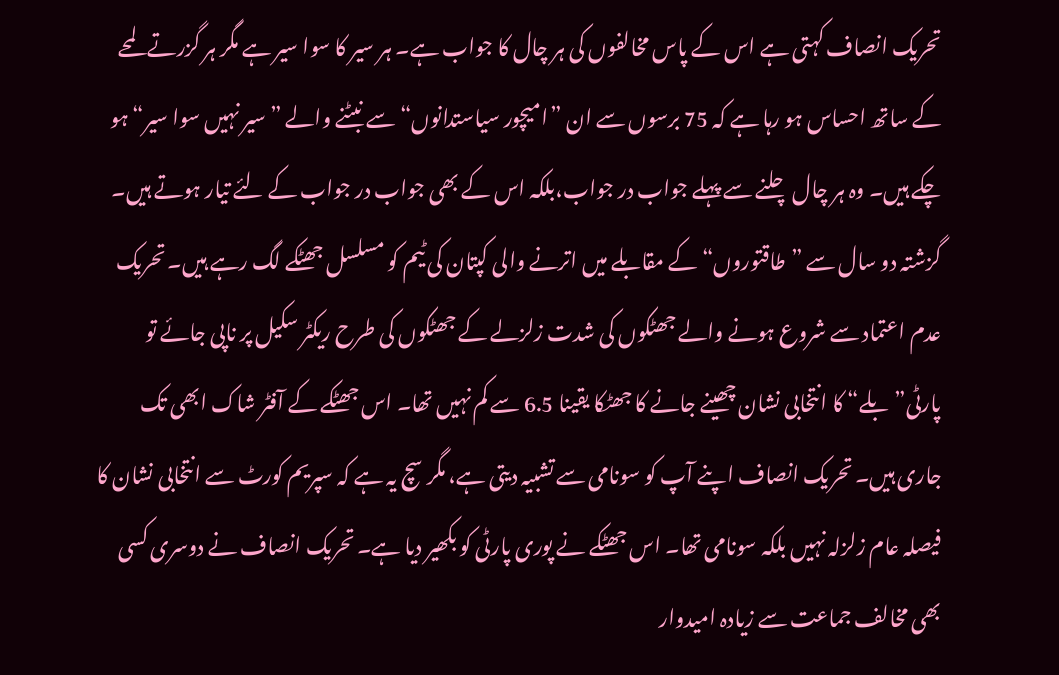تحریک انصاف کہتی ہے اس کے پاس مخالفوں کی ہر چال کا جواب ہے۔ ہر سیر کا سوا سیر ہے مگر ہر گزرتے لمحے کے ساتھ احساس ہو رہا ہے کہ 75 برسوں سے ان ”امیچور سیاستدانوں“ سے نبٹنے والے ”سیر نہیں سوا سیر“ ہو چکے ہیں۔ وہ ہر چال چلنے سے پہلے جواب در جواب،بلکہ اس کے بھی جواب در جواب کے لئے تیار ہوتے ہیں۔ گزشتہ دو سال سے ”طاقتوروں“ کے مقابلے میں اترنے والی کپتان کی ٹیم کو مسلسل جھٹکے لگ رہے ہیں۔ تحریک عدم اعتماد سے شروع ہونے والے جھٹکوں کی شدت زلزلے کے جھٹکوں کی طرح ریکٹر سکیل پر ناپی جائے تو پارٹی”بلے“ کا انتخابی نشان چھینے جانے کا جھٹکا یقینا 6.5 سے کم نہیں تھا۔ اس جھٹکے کے آفٹر شاک ابھی تک جاری ہیں۔ تحریک انصاف اپنے آپ کو سونامی سے تشبیہ دیتی ہے، مگر سچ یہ ہے کہ سپریم کورٹ سے انتخابی نشان کا فیصلہ عام زلزلہ نہیں بلکہ سونامی تھا۔ اس جھٹکے نے پوری پارٹی کو بکھیر دیا ہے۔ تحریک انصاف نے دوسری کسی بھی مخالف جماعت سے زیادہ امیدوار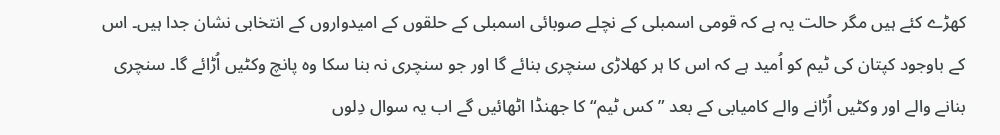کھڑے کئے ہیں مگر حالت یہ ہے کہ قومی اسمبلی کے نچلے صوبائی اسمبلی کے حلقوں کے امیدواروں کے انتخابی نشان جدا ہیں۔ اس کے باوجود کپتان کی ٹیم کو اُمید ہے کہ اس کا ہر کھلاڑی سنچری بنائے گا اور جو سنچری نہ بنا سکا وہ پانچ وکٹیں اُڑائے گا۔ سنچری بنانے والے اور وکٹیں اُڑانے والے کامیابی کے بعد ”کس ٹیم“ کا جھنڈا اٹھائیں گے اب یہ سوال دِلوں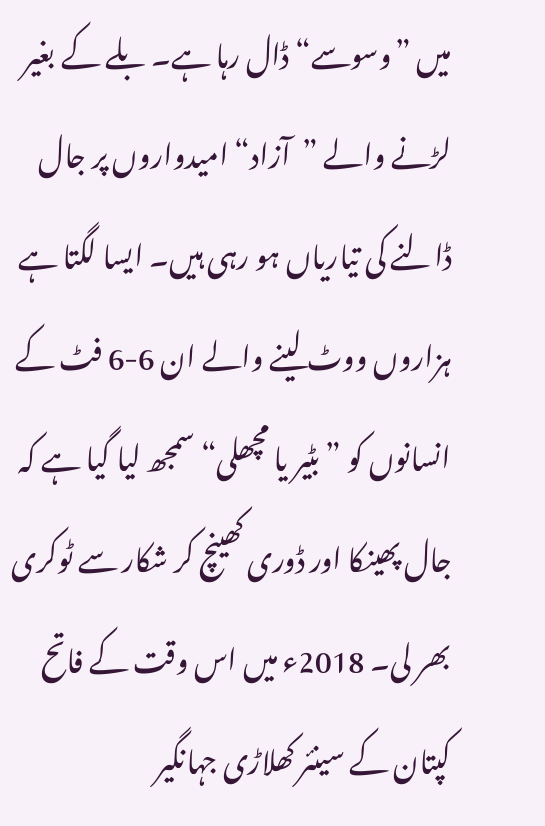میں ”وسوسے“ ڈال رہا ہے۔ بلے کے بغیر لڑنے والے ”آزاد“ امیدواروں پر جال ڈالنے کی تیاریاں ہو رہی ہیں۔ ایسا لگتا ہے ہزاروں ووٹ لینے والے ان 6-6 فٹ کے انسانوں کو ”بٹیر یا مچھلی“ سمجھ لیا گیا ہے کہ جال پھینکا اور ڈوری کھینچ کر شکار سے ٹوکری بھر لی۔ 2018ء میں اس وقت کے فاتح کپتان کے سینئر کھلاڑی جہانگیر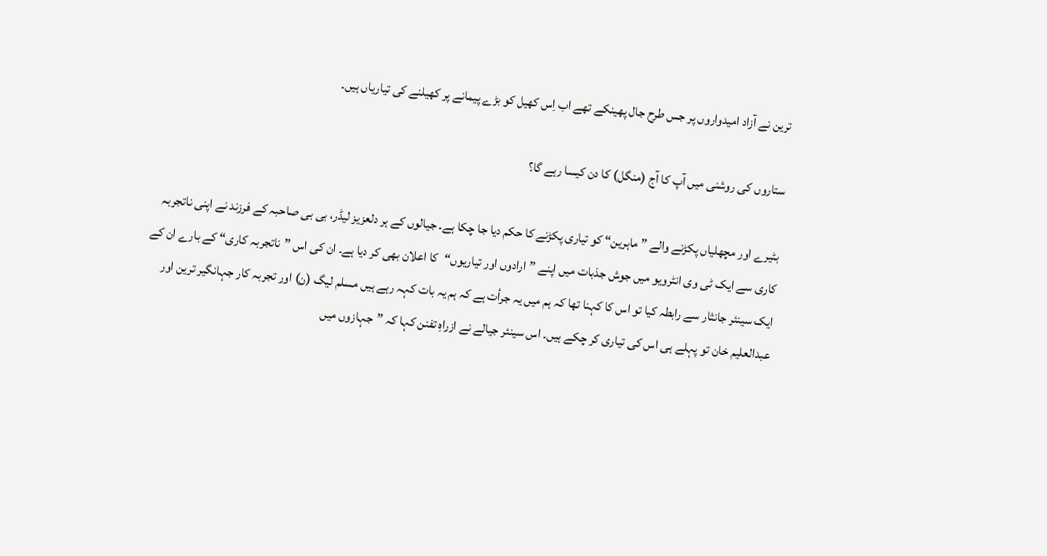ترین نے آزاد امیدواروں پر جس طرح جال پھینکے تھے اب اِس کھیل کو بڑے پیمانے پر کھیلنے کی تیاریاں ہیں۔

ستاروں کی روشنی میں آپ کا آج (منگل) کا دن کیسا رہے گا؟

بٹیرے اور مچھلیاں پکڑنے والے ”ماہرین“ کو تیاری پکڑنے کا حکم دیا جا چکا ہے۔ جیالوں کے ہر دلعزیز لیڈر، بی بی صاحبہ کے فرزند نے اپنی ناتجربہ کاری سے ایک ٹی وی انٹرویو میں جوش جذبات میں اپنے ”ارادوں اور تیاریوں“کا اعلان بھی کر دیا ہے۔ ان کی اس ”ناتجربہ کاری“ کے بارے ان کے ایک سینئر جانثار سے رابطہ کیا تو اس کا کہنا تھا کہ ہم میں یہ جرأت ہے کہ ہم یہ بات کہہ رہے ہیں مسلم لیگ (ن) اور تجربہ کار جہانگیر ترین اور عبدالعلیم خان تو پہلے ہی اس کی تیاری کر چکے ہیں۔ اس سینئر جیالے نے ازراہِ تفنن کہا کہ ”جہازوں میں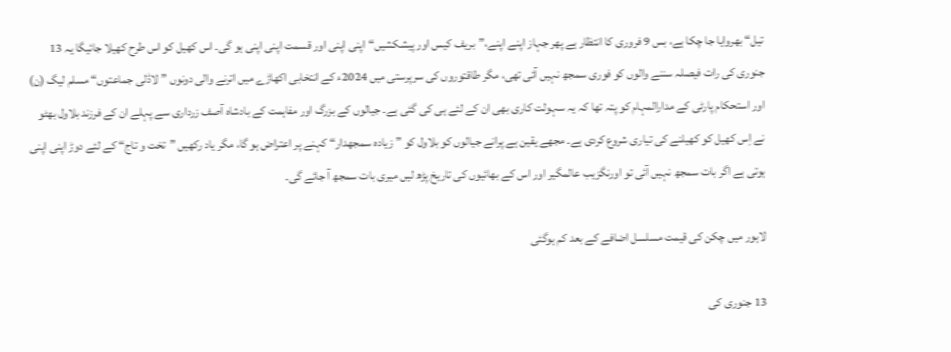تیل“ بھروایا جا چکا ہے، بس 9 فروری کا انتظار ہے پھر جہاز اپنے اپنے،”بریف کیس اور پیشکشیں“اپنی اپنی اور قسمت اپنی اپنی ہو گی۔ اس کھیل کو اس طرح کھیلا جائیگا یہ 13 جنوری کی رات فیصلہ سننے والوں کو فوری سمجھ نہیں آئی تھی، مگر طاقتوروں کی سرپرستی میں 2024ء کے انتخابی اکھاڑے میں اترنے والی دونوں ”لاڈلی جماعتوں“ مسلم لیگ (ن) اور استحکام پارٹی کے مدارالمہام کو پتہ تھا کہ یہ سہولت کاری بھی ان کے لئے ہی کی گئی ہے۔ جیالوں کے بزرگ اور مفاہمت کے بادشاہ آصف زرداری سے پہلے ان کے فرزند بلاول بھٹو نے اِس کھیل کو کھیلنے کی تیاری شروع کردی ہے۔ مجھے یقین ہے پرانے جیالوں کو بلاول کو ”زیادہ سمجھدار“ کہنے پر اعتراض ہو گا، مگر یاد رکھیں ”تخت و تاج“ کے لئے دوڑ اپنی اپنی ہوتی ہے اگر بات سمجھ نہیں آئی تو اورنگزیب عالمگیر اور اس کے بھائیوں کی تاریخ پڑھ لیں میری بات سمجھ آ جائے گی۔

لاہور میں چکن کی قیمت مسلسل اضافے کے بعد کم ہوگئی

13 جنوری کی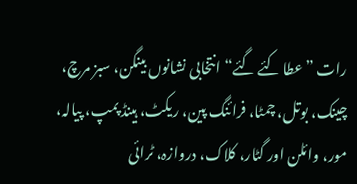رات ”عطا کئے گئے“ انتخابی نشانوں بینگن، سبز مرچ، چینک، بوتل، چمٹا، فرائنگ پین، ریکٹ، ہینڈ پمپ، پیالہ، مور، وائلن اور گٹار، کلاک، دروازہ، ٹرائی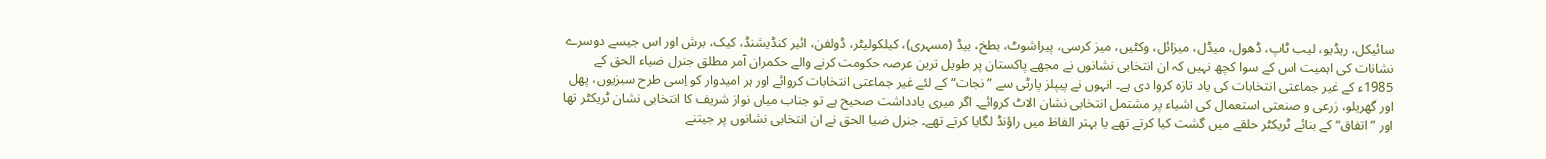سائیکل، ریڈیو، لیب ٹاپ، ڈھول، میڈل، میزائل، وکٹیں، میز کرسی، پیراشوٹ، بطخ، بیڈ (مسہری)، کیلکولیٹر، ڈولفن، ائیر کنڈیشنڈ، کیک، برش اور اس جیسے دوسرے نشانات کی اہمیت اس کے سوا کچھ نہیں کہ ان انتخابی نشانوں نے مجھے پاکستان پر طویل ترین عرصہ حکومت کرنے والے حکمران آمر مطلق جنرل ضیاء الحق کے 1985ء کے غیر جماعتی انتخابات کی یاد تازہ کروا دی ہے۔ انہوں نے پیپلز پارٹی سے ”نجات“ کے لئے غیر جماعتی انتخابات کروائے اور ہر امیدوار کو اِسی طرح سبزیوں، پھل اور گھریلو، زرعی و صنعتی استعمال کی اشیاء پر مشتمل انتخابی نشان الاٹ کروائے۔ اگر میری یادداشت صحیح ہے تو جناب میاں نواز شریف کا انتخابی نشان ٹریکٹر تھا اور ”اتفاق“ کے بنائے ٹریکٹر حلقے میں گشت کیا کرتے تھے یا بہتر الفاظ میں راؤنڈ لگایا کرتے تھے۔ جنرل ضیا الحق نے ان انتخابی نشانوں پر جیتنے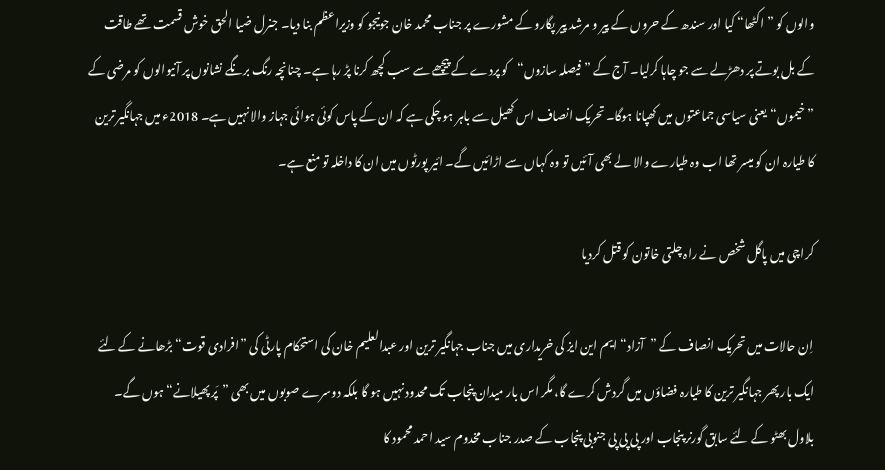والوں کو ”اکٹھا“ کیا اور سندھ کے حروں کے پیر و مرشد پیر پگارو کے مشورے پر جناب محمد خان جونیجو کو وزیراعظم بنا دیا۔ جنرل ضیا الحق خوش قسمت تھے طاقت کے بل بوتے پر دھڑلے سے جو چاہا کرلیا۔ آج کے ”فیصلہ سازوں“کو پردے کے پیچھے سے سب کچھ کرنا پڑ رہا ہے۔ چنانچہ رنگ برنگے نشانوں پر آنیوالوں کو مرضی کے ”خیموں“ یعنی سیاسی جماعتوں میں کھپانا ہوگا۔ تحریک انصاف اس کھیل سے باہر ہو چکی ہے کہ ان کے پاس کوئی ہوائی جہاز والا نہیں ہے۔ 2018ء میں جہانگیر ترین کا طیارہ ان کو میسر تھا اب وہ طیارے والا لے بھی آئیں تو وہ کہاں سے اڑائیں گے۔ ائیر پورٹوں میں ان کا داخلہ تو منع ہے۔

کراچی میں پاگل شخص نے راہ چلتی خاتون کو قتل کردیا

اِن حالات میں تحریک انصاف کے ”آزاد“ ایم این ایز کی خریداری میں جناب جہانگیر ترین اور عبدالعلیم خان کی استحکام پارٹی کی ”افرادی قوت“ بڑھانے کے لئے ایک بار پھر جہانگیر ترین کا طیارہ فضاؤں میں گردش کرے گا، مگر اس بار میدان پنجاب تک محدود نہیں ہو گا بلکہ دوسرے صوبوں میں بھی ”پَر پھیلانے“ ہوں گے۔ بلاول بھٹو کے لئے سابق گورنر پنجاب اور پی پی پی جنوبی پنجاب کے صدر جناب مخدوم سید احمد محمود کا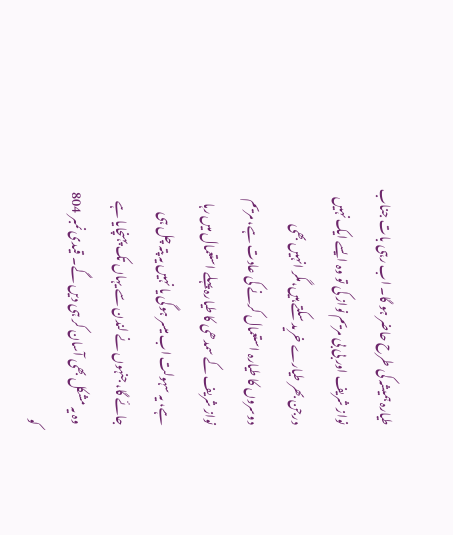طیارہ ہمیشہ کی طرح حاضر ہو گا۔ اب رہی بات جناب نواز شریف اور بی بی مریم نواز کی تو وہ ایسے ایک نہیں درجن بھر طیارے خرید سکتے ہیں،مگر انہیں بھی دوسروں کا طیارہ استعمال کرنے کی عادت ہے، مریم نواز شریف کے سمدھی کا طیارہ پہلے استعمال میں رہا ہے، یہ سہولت اب میسر ہوگی یا نہیں یہ پتہ چل ہی جائے گا، جنہوں نے لندن سے یہاں تک پہنچایا ہے وہ یہ مشکل بھی آسان کر ہی دیں گے۔ قیدی نمبر 804 کو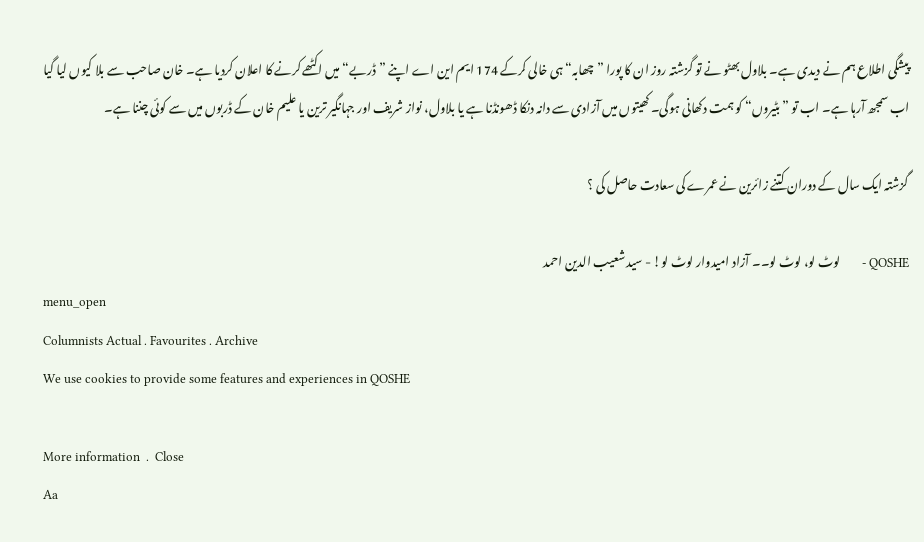پیشگی اطلاع ہم نے دیدی ہے۔ بلاول بھٹو نے تو گزشتہ روز ان کا پورا ”چھابہ“ ہی خالی کرکے 174 ایم این اے اپنے ”ڈربے“ میں اکٹھے کرنے کا اعلان کردیا ہے۔ خان صاحب سے بلا کیوں لیا گیا اب سمجھ آرہا ہے۔ اب تو ”بٹیروں“ کو ہمت دکھانی ہوگی۔ کھیتوں میں آزادی سے دانہ دنکا ڈھونڈنا ہے یا بلاول، نواز شریف اور جہانگیر ترین یا علیم خان کے ڈربوں میں سے کوئی چننا ہے۔

گزشتہ ایک سال کے دوران کتنے زائرین نے عمرے کی سعادت حاصل کی ؟

QOSHE -       لوٹ لو، لوٹ لو۔۔ آزاد امیدوار لوٹ لو! - سید شعیب الدین احمد
menu_open
Columnists Actual . Favourites . Archive
We use cookies to provide some features and experiences in QOSHE

More information  .  Close
Aa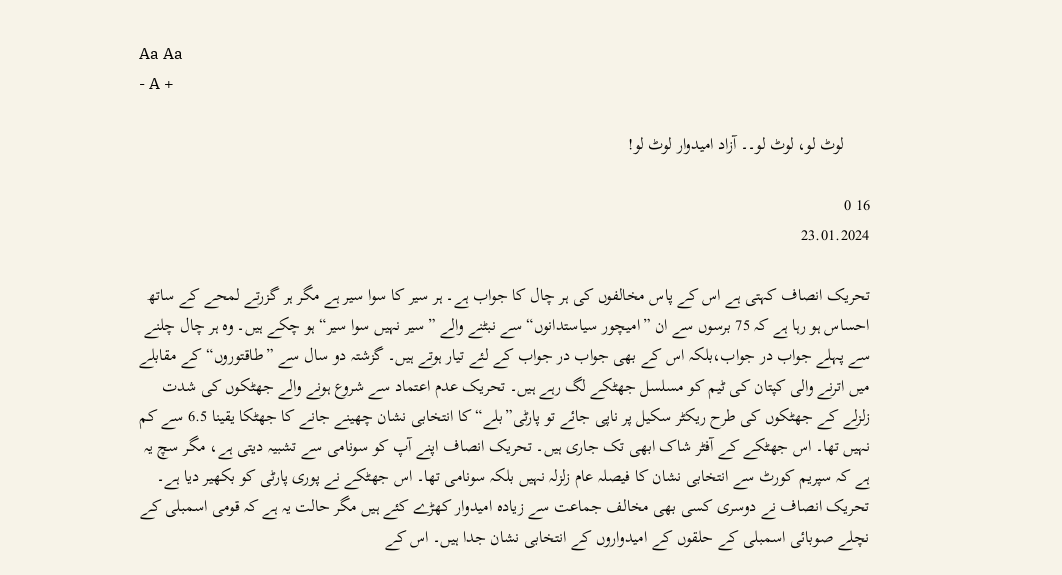Aa Aa
- A +

      لوٹ لو، لوٹ لو۔۔ آزاد امیدوار لوٹ لو!

16 0
23.01.2024

تحریک انصاف کہتی ہے اس کے پاس مخالفوں کی ہر چال کا جواب ہے۔ ہر سیر کا سوا سیر ہے مگر ہر گزرتے لمحے کے ساتھ احساس ہو رہا ہے کہ 75 برسوں سے ان ”امیچور سیاستدانوں“ سے نبٹنے والے ”سیر نہیں سوا سیر“ ہو چکے ہیں۔ وہ ہر چال چلنے سے پہلے جواب در جواب،بلکہ اس کے بھی جواب در جواب کے لئے تیار ہوتے ہیں۔ گزشتہ دو سال سے ”طاقتوروں“ کے مقابلے میں اترنے والی کپتان کی ٹیم کو مسلسل جھٹکے لگ رہے ہیں۔ تحریک عدم اعتماد سے شروع ہونے والے جھٹکوں کی شدت زلزلے کے جھٹکوں کی طرح ریکٹر سکیل پر ناپی جائے تو پارٹی”بلے“ کا انتخابی نشان چھینے جانے کا جھٹکا یقینا 6.5 سے کم نہیں تھا۔ اس جھٹکے کے آفٹر شاک ابھی تک جاری ہیں۔ تحریک انصاف اپنے آپ کو سونامی سے تشبیہ دیتی ہے، مگر سچ یہ ہے کہ سپریم کورٹ سے انتخابی نشان کا فیصلہ عام زلزلہ نہیں بلکہ سونامی تھا۔ اس جھٹکے نے پوری پارٹی کو بکھیر دیا ہے۔ تحریک انصاف نے دوسری کسی بھی مخالف جماعت سے زیادہ امیدوار کھڑے کئے ہیں مگر حالت یہ ہے کہ قومی اسمبلی کے نچلے صوبائی اسمبلی کے حلقوں کے امیدواروں کے انتخابی نشان جدا ہیں۔ اس کے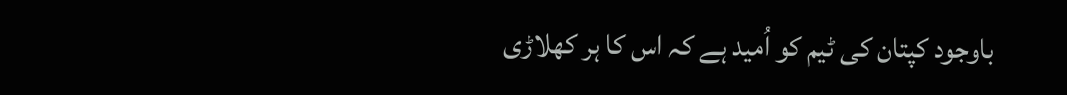باوجود کپتان کی ٹیم کو اُمید ہے کہ اس کا ہر کھلاڑی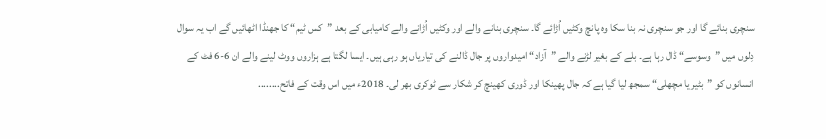سنچری بنائے گا اور جو سنچری نہ بنا سکا وہ پانچ وکٹیں اُڑائے گا۔ سنچری بنانے والے اور وکٹیں اُڑانے والے کامیابی کے بعد ”کس ٹیم“ کا جھنڈا اٹھائیں گے اب یہ سوال دِلوں میں ”وسوسے“ ڈال رہا ہے۔ بلے کے بغیر لڑنے والے ”آزاد“ امیدواروں پر جال ڈالنے کی تیاریاں ہو رہی ہیں۔ ایسا لگتا ہے ہزاروں ووٹ لینے والے ان 6-6 فٹ کے انسانوں کو ”بٹیر یا مچھلی“ سمجھ لیا گیا ہے کہ جال پھینکا اور ڈوری کھینچ کر شکار سے ٹوکری بھر لی۔ 2018ء میں اس وقت کے فاتح........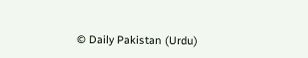© Daily Pakistan (Urdu)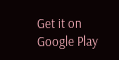Get it on Google Play